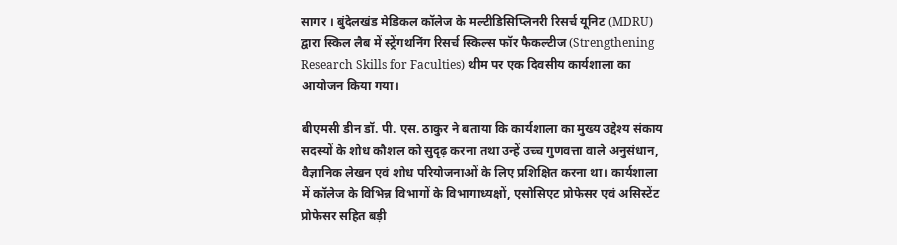सागर । बुंदेलखंड मेडिकल कॉलेज के मल्टीडिसिप्लिनरी रिसर्च यूनिट (MDRU) द्वारा स्किल लैब में स्ट्रेंगथनिंग रिसर्च स्किल्स फॉर फैकल्टीज (Strengthening Research Skills for Faculties) थीम पर एक दिवसीय कार्यशाला का आयोजन किया गया।

बीएमसी डीन डॉ. पी. एस. ठाकुर ने बताया कि कार्यशाला का मुख्य उद्देश्य संकाय सदस्यों के शोध कौशल को सुदृढ़ करना तथा उन्हें उच्च गुणवत्ता वाले अनुसंधान, वैज्ञानिक लेखन एवं शोध परियोजनाओं के लिए प्रशिक्षित करना था। कार्यशाला में कॉलेज के विभिन्न विभागों के विभागाध्यक्षों, एसोसिएट प्रोफेसर एवं असिस्टेंट प्रोफेसर सहित बड़ी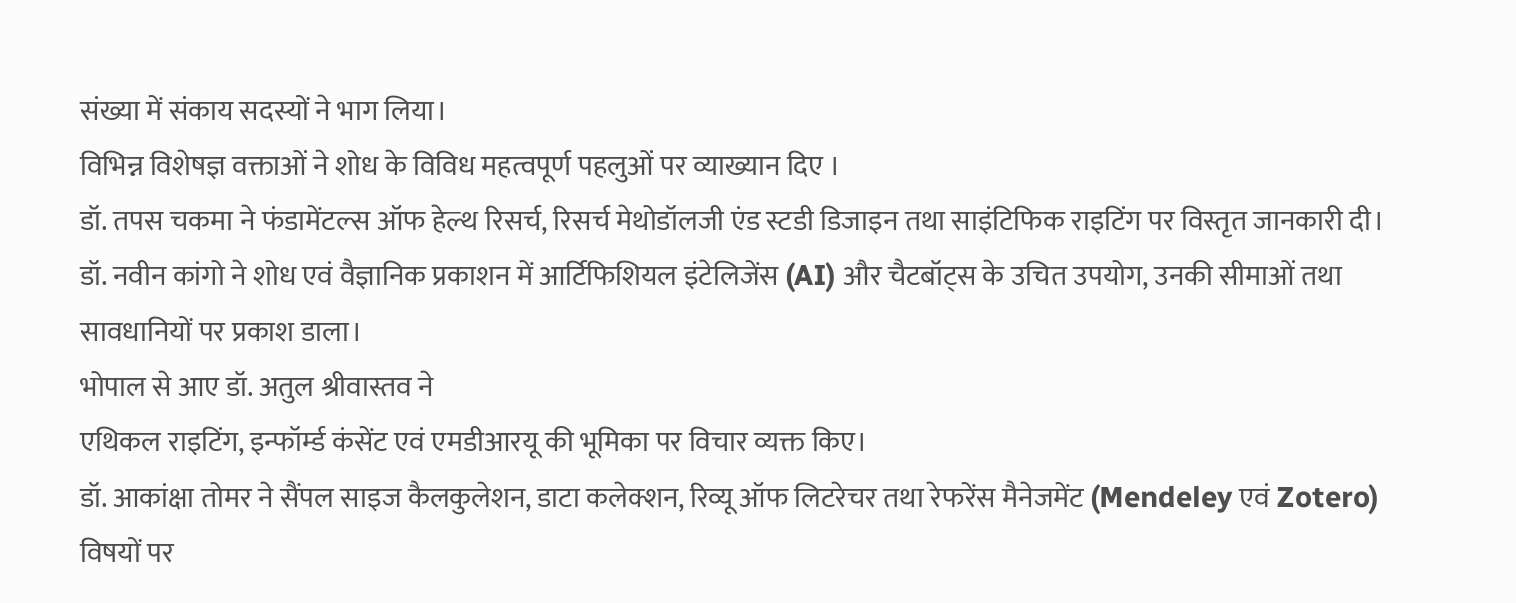संख्या में संकाय सदस्यों ने भाग लिया।
विभिन्न विशेषज्ञ वक्ताओं ने शोध के विविध महत्वपूर्ण पहलुओं पर व्याख्यान दिए ।
डॉ. तपस चकमा ने फंडामेंटल्स ऑफ हेल्थ रिसर्च, रिसर्च मेथोडॉलजी एंड स्टडी डिजाइन तथा साइंटिफिक राइटिंग पर विस्तृत जानकारी दी।
डॉ. नवीन कांगो ने शोध एवं वैज्ञानिक प्रकाशन में आर्टिफिशियल इंटेलिजेंस (AI) और चैटबॉट्स के उचित उपयोग, उनकी सीमाओं तथा सावधानियों पर प्रकाश डाला।
भोपाल से आए डॉ. अतुल श्रीवास्तव ने
एथिकल राइटिंग, इन्फॉर्म्ड कंसेंट एवं एमडीआरयू की भूमिका पर विचार व्यक्त किए।
डॉ. आकांक्षा तोमर ने सैंपल साइज कैलकुलेशन, डाटा कलेक्शन, रिव्यू ऑफ लिटरेचर तथा रेफरेंस मैनेजमेंट (Mendeley एवं Zotero) विषयों पर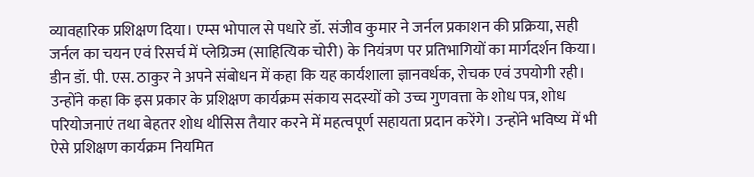व्यावहारिक प्रशिक्षण दिया। एम्स भोपाल से पधारे डॉ. संजीव कुमार ने जर्नल प्रकाशन की प्रक्रिया, सही जर्नल का चयन एवं रिसर्च में प्लेग्रिज्म (साहित्यिक चोरी) के नियंत्रण पर प्रतिभागियों का मार्गदर्शन किया।
डीन डॉ. पी. एस. ठाकुर ने अपने संबोधन में कहा कि यह कार्यशाला ज्ञानवर्धक, रोचक एवं उपयोगी रही। उन्होंने कहा कि इस प्रकार के प्रशिक्षण कार्यक्रम संकाय सदस्यों को उच्च गुणवत्ता के शोध पत्र, शोध परियोजनाएं तथा बेहतर शोध थीसिस तैयार करने में महत्वपूर्ण सहायता प्रदान करेंगे। उन्होंने भविष्य में भी ऐसे प्रशिक्षण कार्यक्रम नियमित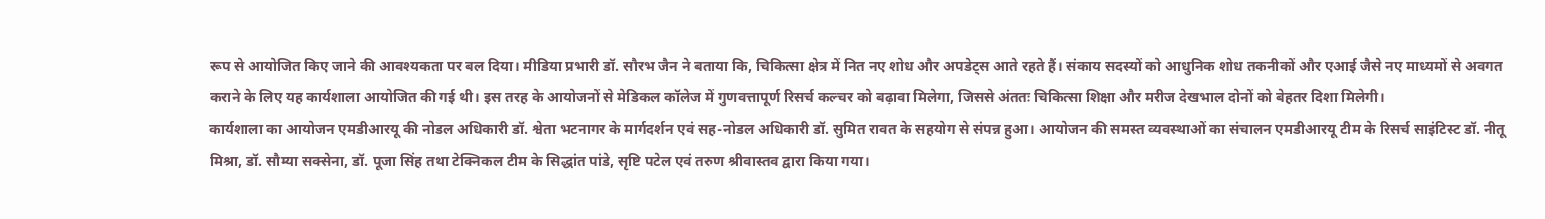रूप से आयोजित किए जाने की आवश्यकता पर बल दिया। मीडिया प्रभारी डॉ. सौरभ जैन ने बताया कि, चिकित्सा क्षेत्र में नित नए शोध और अपडेट्स आते रहते हैं। संकाय सदस्यों को आधुनिक शोध तकनीकों और एआई जैसे नए माध्यमों से अवगत कराने के लिए यह कार्यशाला आयोजित की गई थी। इस तरह के आयोजनों से मेडिकल कॉलेज में गुणवत्तापूर्ण रिसर्च कल्चर को बढ़ावा मिलेगा, जिससे अंततः चिकित्सा शिक्षा और मरीज देखभाल दोनों को बेहतर दिशा मिलेगी।
कार्यशाला का आयोजन एमडीआरयू की नोडल अधिकारी डॉ. श्वेता भटनागर के मार्गदर्शन एवं सह-नोडल अधिकारी डॉ. सुमित रावत के सहयोग से संपन्न हुआ। आयोजन की समस्त व्यवस्थाओं का संचालन एमडीआरयू टीम के रिसर्च साइंटिस्ट डॉ. नीतू मिश्रा, डॉ. सौम्या सक्सेना, डॉ. पूजा सिंह तथा टेक्निकल टीम के सिद्धांत पांडे, सृष्टि पटेल एवं तरुण श्रीवास्तव द्वारा किया गया।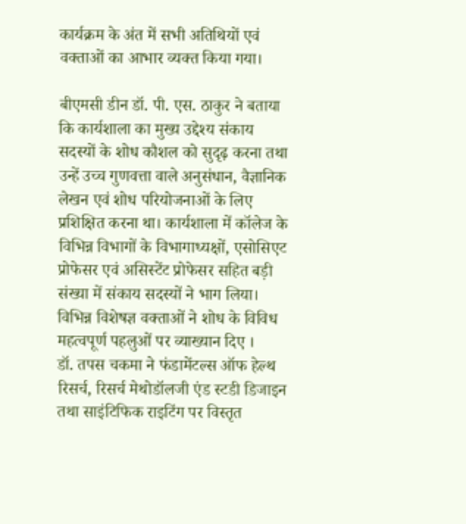कार्यक्रम के अंत में सभी अतिथियों एवं वक्ताओं का आभार व्यक्त किया गया।

बीएमसी डीन डॉ. पी. एस. ठाकुर ने बताया कि कार्यशाला का मुख्य उद्देश्य संकाय सदस्यों के शोध कौशल को सुदृढ़ करना तथा उन्हें उच्च गुणवत्ता वाले अनुसंधान, वैज्ञानिक लेखन एवं शोध परियोजनाओं के लिए प्रशिक्षित करना था। कार्यशाला में कॉलेज के विभिन्न विभागों के विभागाध्यक्षों, एसोसिएट प्रोफेसर एवं असिस्टेंट प्रोफेसर सहित बड़ी संख्या में संकाय सदस्यों ने भाग लिया।
विभिन्न विशेषज्ञ वक्ताओं ने शोध के विविध महत्वपूर्ण पहलुओं पर व्याख्यान दिए ।
डॉ. तपस चकमा ने फंडामेंटल्स ऑफ हेल्थ रिसर्च, रिसर्च मेथोडॉलजी एंड स्टडी डिजाइन तथा साइंटिफिक राइटिंग पर विस्तृत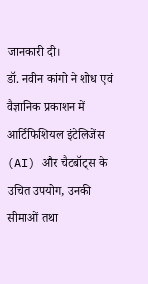जानकारी दी।
डॉ. नवीन कांगो ने शोध एवं वैज्ञानिक प्रकाशन में आर्टिफिशियल इंटेलिजेंस (AI) और चैटबॉट्स के उचित उपयोग, उनकी सीमाओं तथा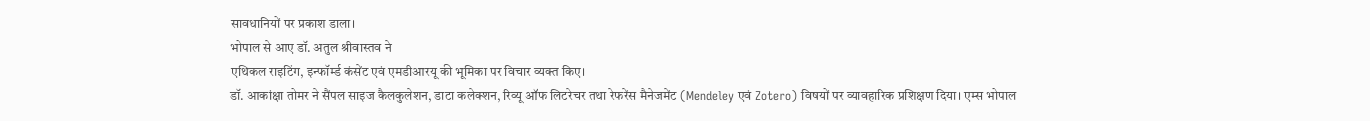सावधानियों पर प्रकाश डाला।
भोपाल से आए डॉ. अतुल श्रीवास्तव ने
एथिकल राइटिंग, इन्फॉर्म्ड कंसेंट एवं एमडीआरयू की भूमिका पर विचार व्यक्त किए।
डॉ. आकांक्षा तोमर ने सैंपल साइज कैलकुलेशन, डाटा कलेक्शन, रिव्यू ऑफ लिटरेचर तथा रेफरेंस मैनेजमेंट (Mendeley एवं Zotero) विषयों पर व्यावहारिक प्रशिक्षण दिया। एम्स भोपाल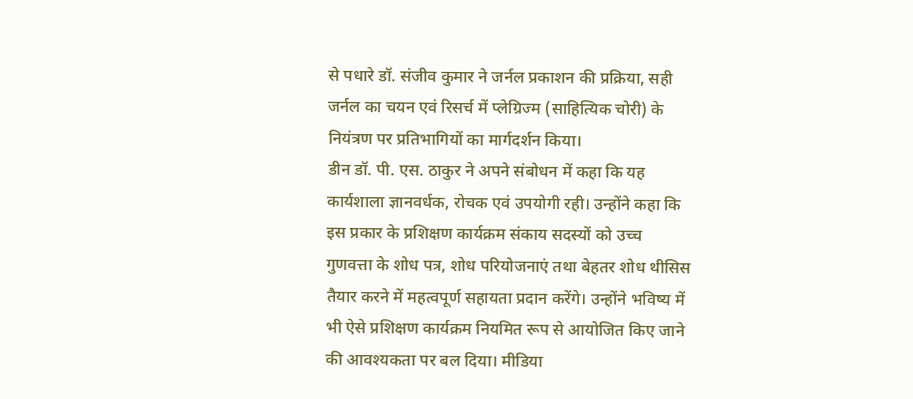से पधारे डॉ. संजीव कुमार ने जर्नल प्रकाशन की प्रक्रिया, सही जर्नल का चयन एवं रिसर्च में प्लेग्रिज्म (साहित्यिक चोरी) के नियंत्रण पर प्रतिभागियों का मार्गदर्शन किया।
डीन डॉ. पी. एस. ठाकुर ने अपने संबोधन में कहा कि यह कार्यशाला ज्ञानवर्धक, रोचक एवं उपयोगी रही। उन्होंने कहा कि इस प्रकार के प्रशिक्षण कार्यक्रम संकाय सदस्यों को उच्च गुणवत्ता के शोध पत्र, शोध परियोजनाएं तथा बेहतर शोध थीसिस तैयार करने में महत्वपूर्ण सहायता प्रदान करेंगे। उन्होंने भविष्य में भी ऐसे प्रशिक्षण कार्यक्रम नियमित रूप से आयोजित किए जाने की आवश्यकता पर बल दिया। मीडिया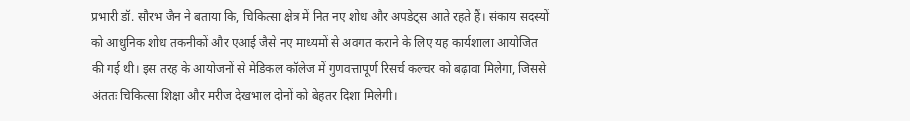प्रभारी डॉ. सौरभ जैन ने बताया कि, चिकित्सा क्षेत्र में नित नए शोध और अपडेट्स आते रहते हैं। संकाय सदस्यों को आधुनिक शोध तकनीकों और एआई जैसे नए माध्यमों से अवगत कराने के लिए यह कार्यशाला आयोजित की गई थी। इस तरह के आयोजनों से मेडिकल कॉलेज में गुणवत्तापूर्ण रिसर्च कल्चर को बढ़ावा मिलेगा, जिससे अंततः चिकित्सा शिक्षा और मरीज देखभाल दोनों को बेहतर दिशा मिलेगी।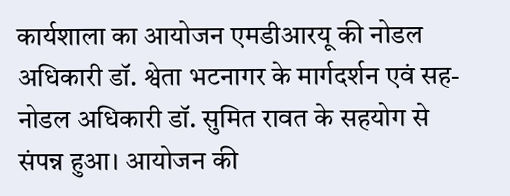कार्यशाला का आयोजन एमडीआरयू की नोडल अधिकारी डॉ. श्वेता भटनागर के मार्गदर्शन एवं सह-नोडल अधिकारी डॉ. सुमित रावत के सहयोग से संपन्न हुआ। आयोजन की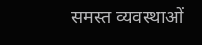समस्त व्यवस्थाओं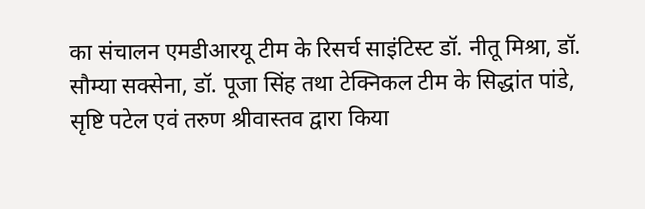का संचालन एमडीआरयू टीम के रिसर्च साइंटिस्ट डॉ. नीतू मिश्रा, डॉ. सौम्या सक्सेना, डॉ. पूजा सिंह तथा टेक्निकल टीम के सिद्धांत पांडे, सृष्टि पटेल एवं तरुण श्रीवास्तव द्वारा किया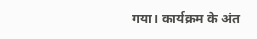गया। कार्यक्रम के अंत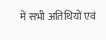में सभी अतिथियों एवं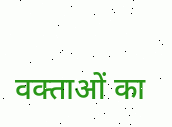वक्ताओं का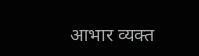आभार व्यक्त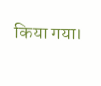किया गया।